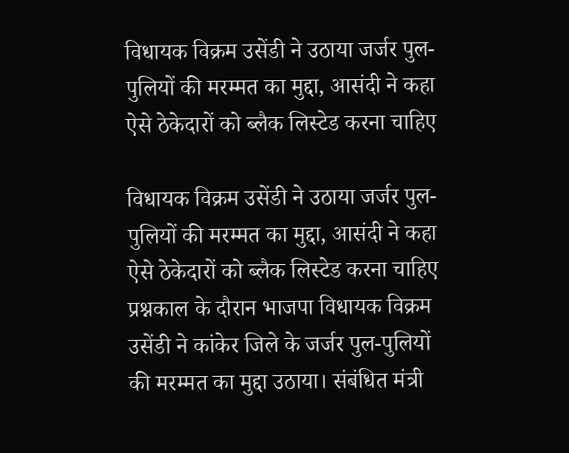विधायक विक्रम उसेंडी ने उठाया जर्जर पुल-पुलियों की मरम्मत का मुद्दा, आसंदी ने कहा ऐसे ठेकेदारों को ब्लैक लिस्टेड करना चाहिए

विधायक विक्रम उसेंडी ने उठाया जर्जर पुल-पुलियों की मरम्मत का मुद्दा, आसंदी ने कहा ऐसे ठेकेदारों को ब्लैक लिस्टेड करना चाहिए
प्रश्नकाल के दौरान भाजपा विधायक विक्रम उसेंडी ने कांकेर जिले के जर्जर पुल-पुलियों की मरम्मत का मुद्दा उठाया। संबंधित मंत्री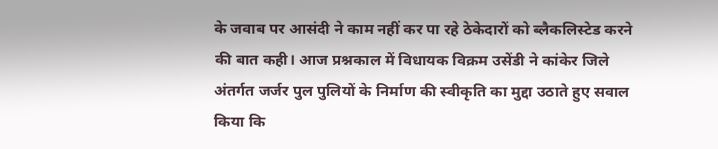के जवाब पर आसंदी ने काम नहीं कर पा रहे ठेकेदारों को ब्लैकलिस्टेड करने की बात कही। आज प्रश्नकाल में विधायक विक्रम उसेंडी ने कांकेर जिले अंतर्गत जर्जर पुल पुलियों के निर्माण की स्वीकृति का मुद्दा उठाते हुए सवाल किया कि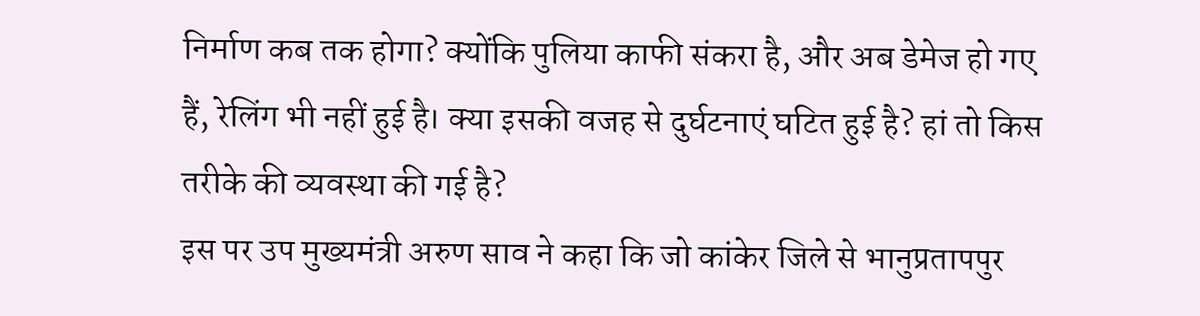निर्माण कब तक होगा? क्योंकि पुलिया काफी संकरा है, और अब डेमेज हो गए हैं, रेलिंग भी नहीं हुई है। क्या इसकी वजह से दुर्घटनाएं घटित हुई है? हां तो किस तरीके की व्यवस्था की गई है?
इस पर उप मुख्यमंत्री अरुण साव ने कहा कि जो कांकेर जिले से भानुप्रतापपुर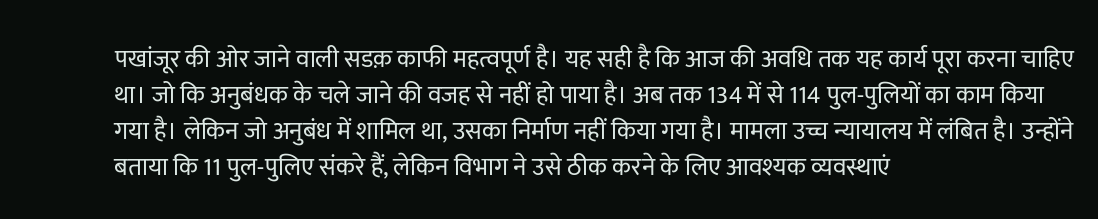पखांजूर की ओर जाने वाली सडक़ काफी महत्वपूर्ण है। यह सही है कि आज की अवधि तक यह कार्य पूरा करना चाहिए था। जो कि अनुबंधक के चले जाने की वजह से नहीं हो पाया है। अब तक 134 में से 114 पुल-पुलियों का काम किया गया है। लेकिन जो अनुबंध में शामिल था, उसका निर्माण नहीं किया गया है। मामला उच्च न्यायालय में लंबित है। उन्होंने बताया कि 11 पुल-पुलिए संकरे हैं, लेकिन विभाग ने उसे ठीक करने के लिए आवश्यक व्यवस्थाएं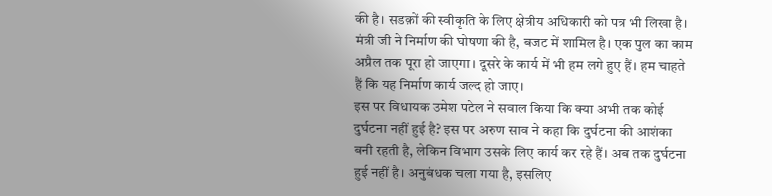की है। सडक़ों की स्वीकृति के लिए क्षेत्रीय अधिकारी को पत्र भी लिखा है। मंत्री जी ने निर्माण की घोषणा की है, बजट में शामिल है। एक पुल का काम अप्रैल तक पूरा हो जाएगा। दूसरे के कार्य में भी हम लगे हुए हैं। हम चाहते हैं कि यह निर्माण कार्य जल्द हो जाए।
इस पर विधायक उमेश पटेल ने सवाल किया कि क्या अभी तक कोई दुर्घटना नहीं हुई है? इस पर अरुण साव ने कहा कि दुर्घटना की आशंका बनी रहती है, लेकिन विभाग उसके लिए कार्य कर रहे हैं। अब तक दुर्घटना हुई नहीं है। अनुबंधक चला गया है, इसलिए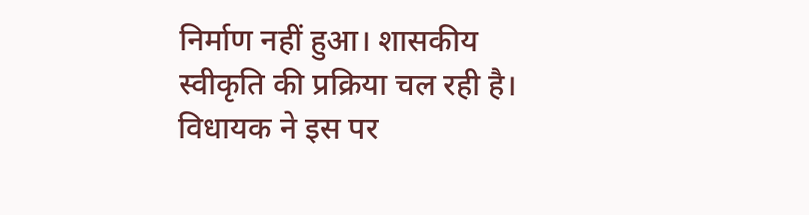निर्माण नहीं हुआ। शासकीय स्वीकृति की प्रक्रिया चल रही है।
विधायक ने इस पर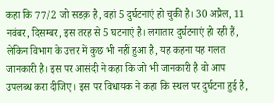कहा कि 77/2 जो सडक़ है, वहां 5 दुर्घटनाएं हो चुकी है। 30 अप्रैल, 11 नवंबर, दिसम्बर, इस तरह से 5 घटनाएं है। लगातार दुर्घटनाएं हो रही हैं, लेकिन विभाग के उत्तर में कुछ भी नहीं हुआ है, यह कहना यह गलत जानकारी है। इस पर आसंदी ने कहा कि जो भी जानकारी है वो आप उपलब्ध करा दीजिए। इस पर विधायक ने कहा कि स्थल पर दुर्घटना हुई है,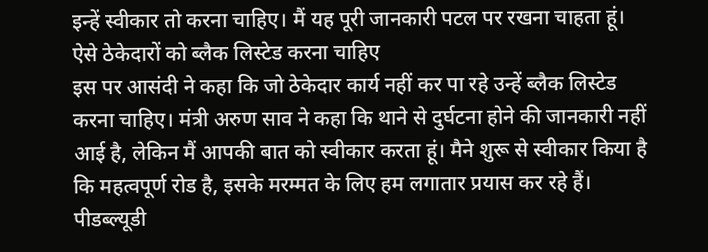इन्हें स्वीकार तो करना चाहिए। मैं यह पूरी जानकारी पटल पर रखना चाहता हूं।
ऐसे ठेकेदारों को ब्लैक लिस्टेड करना चाहिए
इस पर आसंदी ने कहा कि जो ठेकेदार कार्य नहीं कर पा रहे उन्हें ब्लैक लिस्टेड करना चाहिए। मंत्री अरुण साव ने कहा कि थाने से दुर्घटना होने की जानकारी नहीं आई है, लेकिन मैं आपकी बात को स्वीकार करता हूं। मैने शुरू से स्वीकार किया है कि महत्वपूर्ण रोड है, इसके मरम्मत के लिए हम लगातार प्रयास कर रहे हैं। पीडब्ल्यूडी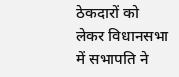ठेकदारों को लेकर विधानसभा में सभापति ने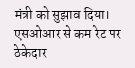मंत्री को सुझाव दिया। एसओआर से कम रेट पर ठेकेदार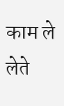काम ले लेते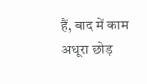हैं, बाद में काम अधूरा छोड़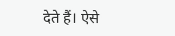देते हैं। ऐसे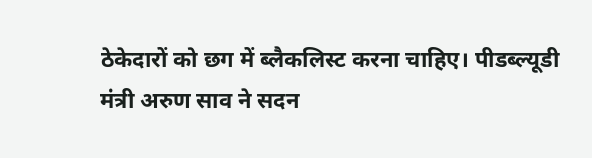ठेकेदारों को छग में ब्लैकलिस्ट करना चाहिए। पीडब्ल्यूडी मंत्री अरुण साव ने सदन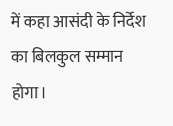में कहा आसंदी के निर्देश का बिलकुल सम्मान होगा।